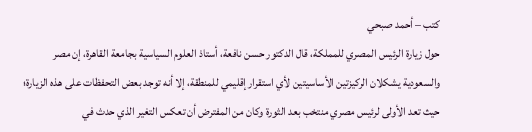كتب – أحمد صبحي
حول زيارة الرئيس المصري للمملكة، قال الدكتور حسن نافعة، أستاذ العلوم السياسية بجامعة القاهرة، إن مصر والسعودية يشكلان الركيزتين الأساسيتين لأي استقرار إقليمي للمنطقة، إلا أنه توجد بعض التحفظات على هذه الزيارة؛ حيث تعد الأولى لرئيس مصري منتخب بعد الثورة وكان من المفترض أن تعكس التغير الذي حدث في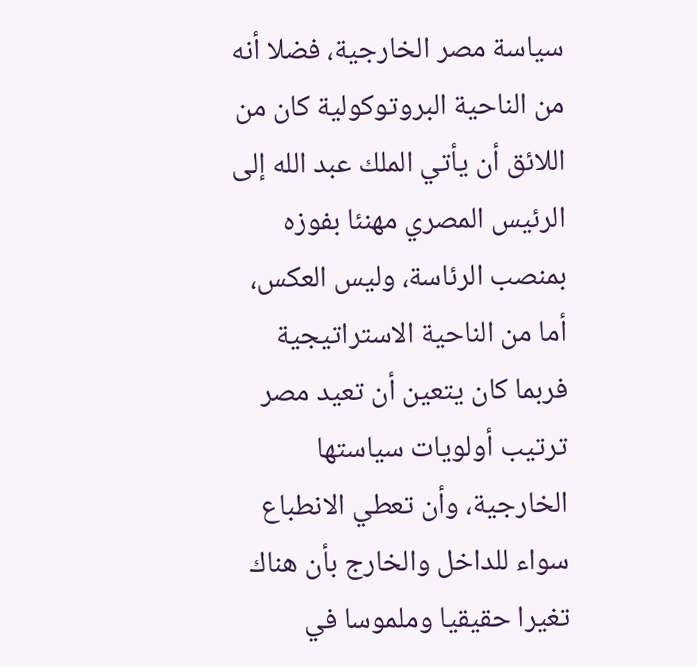سياسة مصر الخارجية، فضلا أنه من الناحية البروتوكولية كان من اللائق أن يأتي الملك عبد الله إلى الرئيس المصري مهنئا بفوزه بمنصب الرئاسة، وليس العكس، أما من الناحية الاستراتيجية فربما كان يتعين أن تعيد مصر ترتيب أولويات سياستها الخارجية، وأن تعطي الانطباع سواء للداخل والخارج بأن هناك تغيرا حقيقيا وملموسا في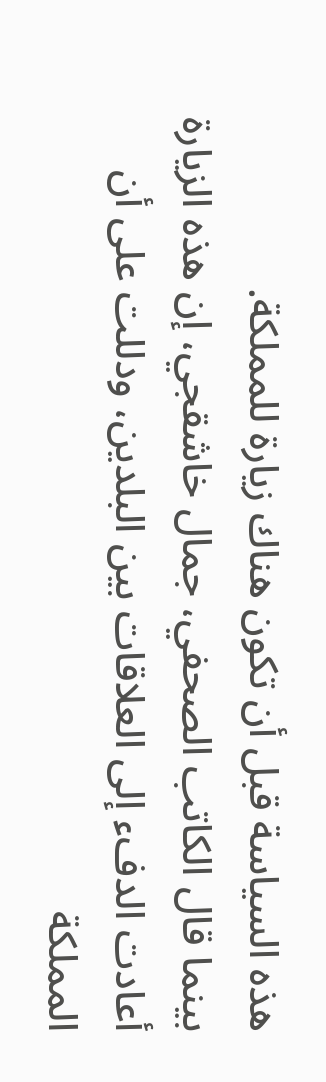هذه السياسة قبل أن تكون هناك زيارة للمملكة.
بينما قال الكاتب الصحفي، جمال خاشقجي، إن هذه الزيارة أعادت الدفء إلى العلاقات بين البلدين، ودللت على أن المملكة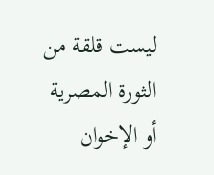ليست قلقة من الثورة المصرية أو الإخوان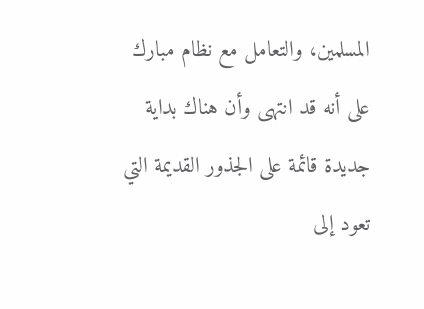المسلمين، والتعامل مع نظام مبارك على أنه قد انتهى وأن هناك بداية جديدة قائمة على الجذور القديمة التي تعود إلى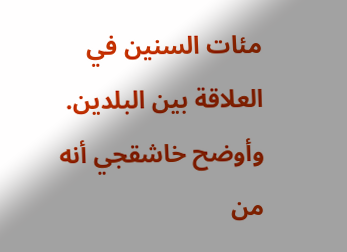مئات السنين في العلاقة بين البلدين.
وأوضح خاشقجي أنه من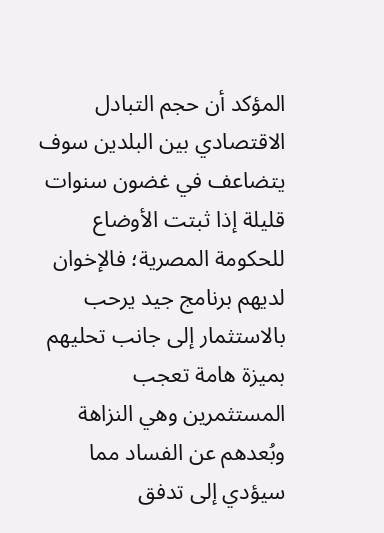المؤكد أن حجم التبادل الاقتصادي بين البلدين سوف يتضاعف في غضون سنوات قليلة إذا ثبتت الأوضاع للحكومة المصرية؛ فالإخوان لديهم برنامج جيد يرحب بالاستثمار إلى جانب تحليهم بميزة هامة تعجب المستثمرين وهي النزاهة وبُعدهم عن الفساد مما سيؤدي إلى تدفق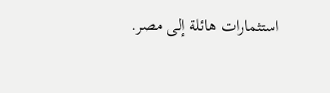استثمارات هائلة إلى مصر.